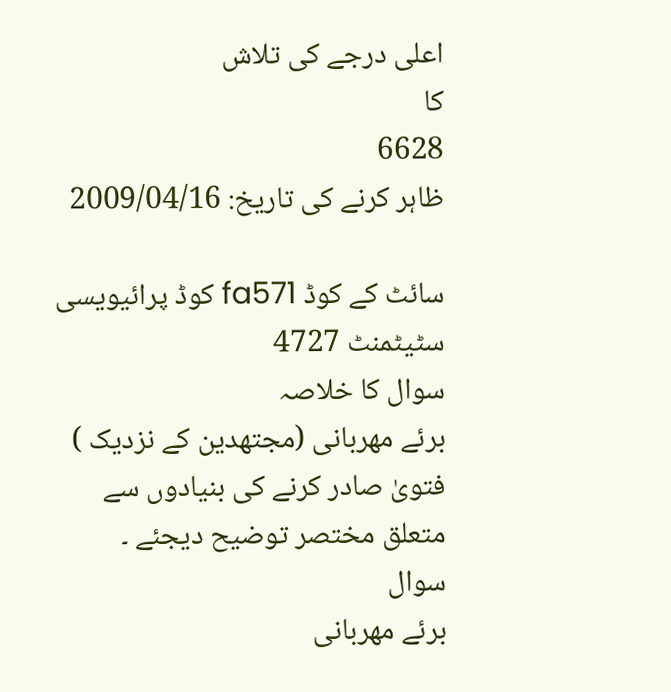اعلی درجے کی تلاش
کا
6628
ظاہر کرنے کی تاریخ: 2009/04/16

سائٹ کے کوڈ fa571 کوڈ پرائیویسی سٹیٹمنٹ 4727
سوال کا خلاصہ
برئے مهربانی (مجتهدین کے نزدیک ) فتویٰ صادر کرنے کی بنیادوں سے متعلق مختصر توضیح دیجئے ۔
سوال
برئے مهربانی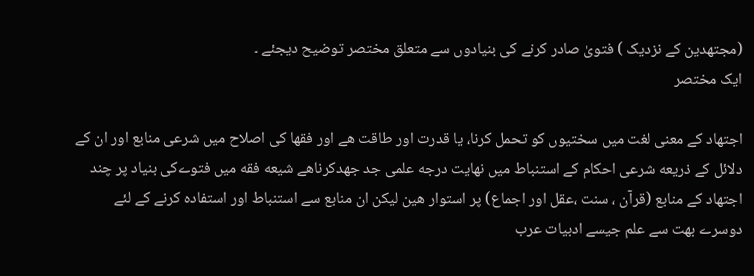(مجتهدین کے نزدیک ) فتویٰ صادر کرنے کی بنیادوں سے متعلق مختصر توضیح دیجئے ۔
ایک مختصر

اجتهاد کے معنی لغت میں سختیوں کو تحمل کرنا، یا قدرت اور طاقت هے اور فقها کی اصلاح میں شرعی منابع اور ان کے دلائل کے ذریعه شرعی احکام کے استنباط میں نهایت درجه علمی جد جهدکرناهے شیعه فقه میں فتوےکی بنیاد پر چند اجتهاد کے منابع (قرآن ، سنت ،عقل اور اجماع) پر استوار هین لیکن ان منابع سے استنباط اور استفاده کرنے کے لئے دوسرے بهت سے علم جیسے ادبیات عرب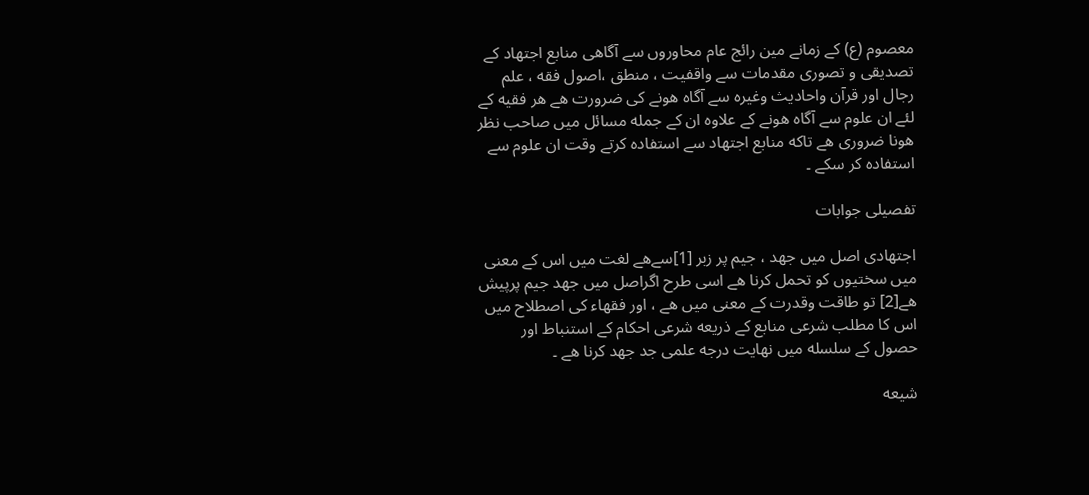معصوم (ع) کے زمانے مین رائج عام محاوروں سے آگاهی منابع اجتهاد کے تصدیقی و تصوری مقدمات سے واقفیت ، منطق ،اصول فقه ، علم رجال اور قرآن واحادیث وغیره سے آگاه هونے کی ضرورت هے هر فقیه کے لئے ان علوم سے آگاه هونے کے علاوه ان کے جمله مسائل میں صاحب نظر هونا ضروری هے تاکه منابع اجتهاد سے استفاده کرتے وقت ان علوم سے استفاده کر سکے ۔

تفصیلی جوابات

اجتهادی اصل میں جهد ، جیم پر زبر [1]سےهے لغت میں اس کے معنی میں سختیوں کو تحمل کرنا هے اسی طرح اگراصل میں جهد جیم پرپیش هے[2] تو طاقت وقدرت کے معنی میں هے ، اور فقهاء کی اصطلاح میں اس کا مطلب شرعی منابع کے ذریعه شرعی احکام کے استنباط اور حصول کے سلسله میں نهایت درجه علمی جد جهد کرنا هے ۔

شیعه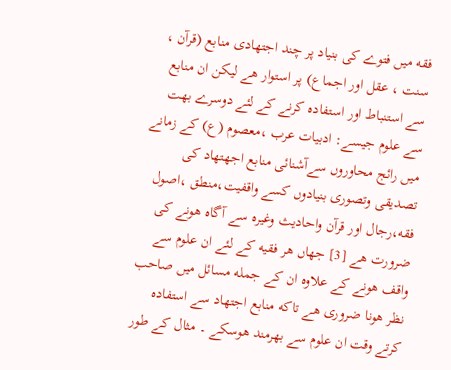فقه میں فتوے کی بنیاد پر چند اجتهادی منابع (قرآن ، سنت ، عقل اور اجماع) پر استوار هے لیکن ان منابع سے استنباط اور استفاده کرنے کے لئے دوسرے بهت سے علوم جیسے: ادبیات عرب ،معصوم (ع) کے زمانے میں رائج محاوروں سےآشنائی منابع اجھتهاد کی تصدیقی وتصوری بنیادوں کسے واقفیت،منطق ،اصول فقه،رجال اور قرآن واحادیث وغیره سے آگاه هونے کی ضرورت هے [3] جهاں هر فقیه کے لئے ان علوم سے واقف هونے کے علاوه ان کے جمله مسائل میں صاحب نظر هونا ضروری هے تاکه منابع اجتهاد سے استفاده کرتے وقت ان علوم سے بهرمند هوسکے ۔ مثال کے طور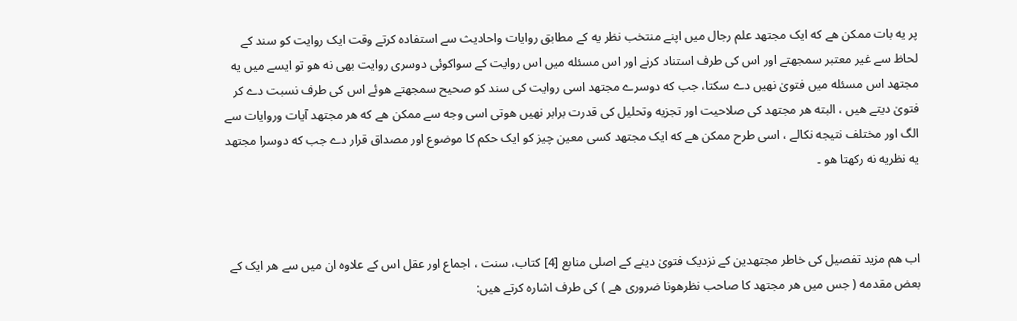پر یه بات ممکن هے که ایک مجتهد علم رجال میں اپنے منتخب نظر یه کے مطابق روایات واحادیث سے استفاده کرتے وقت ایک روایت کو سند کے لحاظ سے غیر معتبر سمجھتے اور اس کی طرف استناد کرنے اور اس مسئله میں اس روایت کے سواکوئی دوسری روایت بھی نه هو تو ایسے میں یه مجتهد اس مسئله میں فتویٰ نهیں دے سکتا، جب که دوسرے مجتهد اسی روایت کی سند کو صحیح سمجھتے هوئے اس کی طرف نسبت دے کر فتویٰ دیتے هیں ، البته هر مجتهد کی صلاحیت اور تجزیه وتحلیل کی قدرت برابر نهیں هوتی اسی وجه سے ممکن هے که هر مجتهد آیات وروایات سے الگ اور مختلف نتیجه نکالے ، اسی طرح ممکن هے که ایک مجتهد کسی معین چیز کو ایک حکم کا موضوع اور مصداق قرار دے جب که دوسرا مجتهد یه نظریه نه رکھتا هو ۔



اب هم مزید تفصیل کی خاطر مجتهدین کے نزدیک فتویٰ دینے کے اصلی منابع [4] کتاب، سنت ، اجماع اور عقل اس کے علاوه ان میں سے هر ایک کے بعض مقدمه ( جس میں هر مجتهد کا صاحب نظرهونا ضروری هے ) کی طرف اشاره کرتے هیں: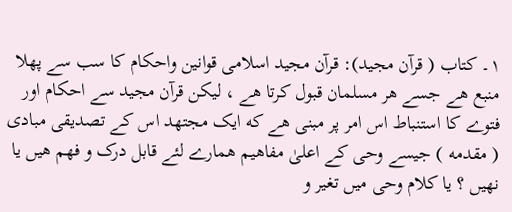۱۔ کتاب ( قرآن مجید): قرآن مجید اسلامی قوانین واحکام کا سب سے پهلا منبع هے جسے هر مسلمان قبول کرتا هے ، لیکن قرآن مجید سے احکام اور فتوے کا استنباط اس امر پر مبنی هے که ایک مجتهد اس کے تصدیقی مبادی ( مقدمه ) جیسے وحی کے اعلیٰ مفاهیم همارے لئے قابل درک و فهم هیں یا نهیں ؟ یا کلام وحی میں تغیر و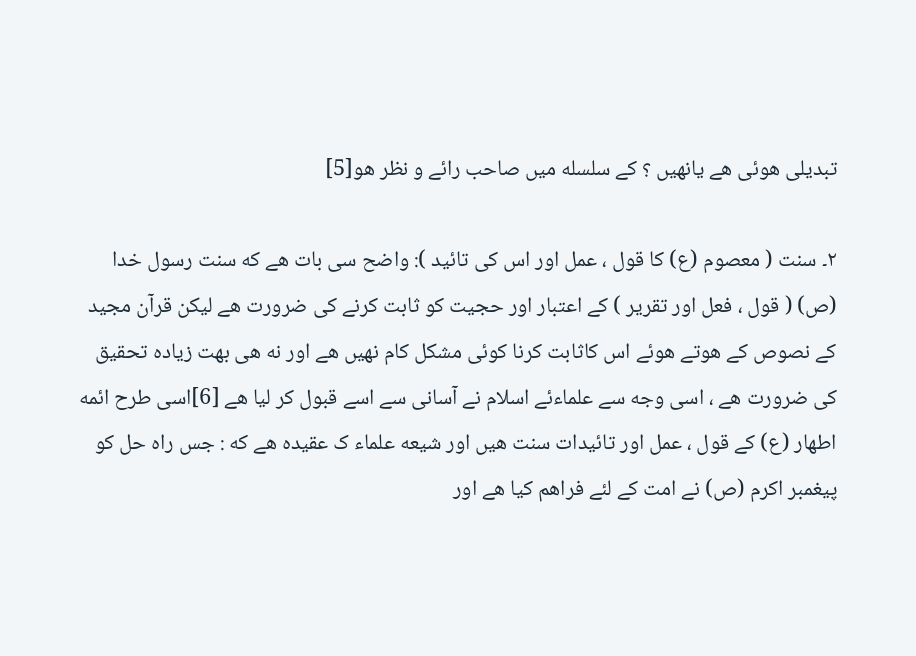تبدیلی هوئی هے یانهیں ؟ کے سلسله میں صاحب رائے و نظر هو[5]

۲۔ سنت ( معصوم (ع) کا قول ، عمل اور اس کی تائید ): واضح سی بات هے که سنت رسول خدا (ص) ( قول ، فعل اور تقریر ) کے اعتبار اور حجیت کو ثابت کرنے کی ضرورت هے لیکن قرآن مجید کے نصوص کے هوتے هوئے اس کاثابت کرنا کوئی مشکل کام نهیں هے اور نه هی بهت زیاده تحقیق کی ضرورت هے ، اسی وجه سے علماءئے اسلام نے آسانی سے اسے قبول کر لیا هے [6]اسی طرح ائمه اطهار (ع) کے قول ، عمل اور تائیدات سنت هیں اور شیعه علماء ک عقیده هے که : جس راه حل کو پیغمبر اکرم (ص) نے امت کے لئے فراهم کیا هے اور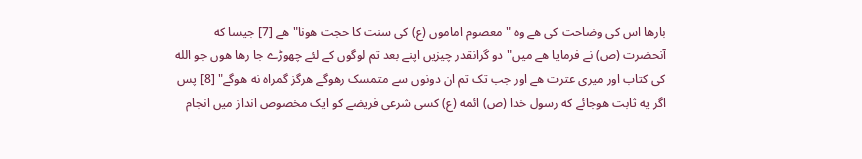بارها اس کی وضاحت کی هے وه " معصوم اماموں (ع) کی سنت کا حجت هونا" هے [7] جیسا که آنحضرت (ص) نے فرمایا هے میں"دو گرانقدر چیزیں اپنے بعد تم لوگوں کے لئے چھوڑے جا رها هوں جو الله کی کتاب اور میری عترت هے اور جب تک تم ان دونوں سے متمسک رهوگے هرگز گمراه نه هوگے" [8] پس اگر یه ثابت هوجائے که رسول خدا (ص) ائمه (ع) کسی شرعی فریضے کو ایک مخصوص انداز میں انجام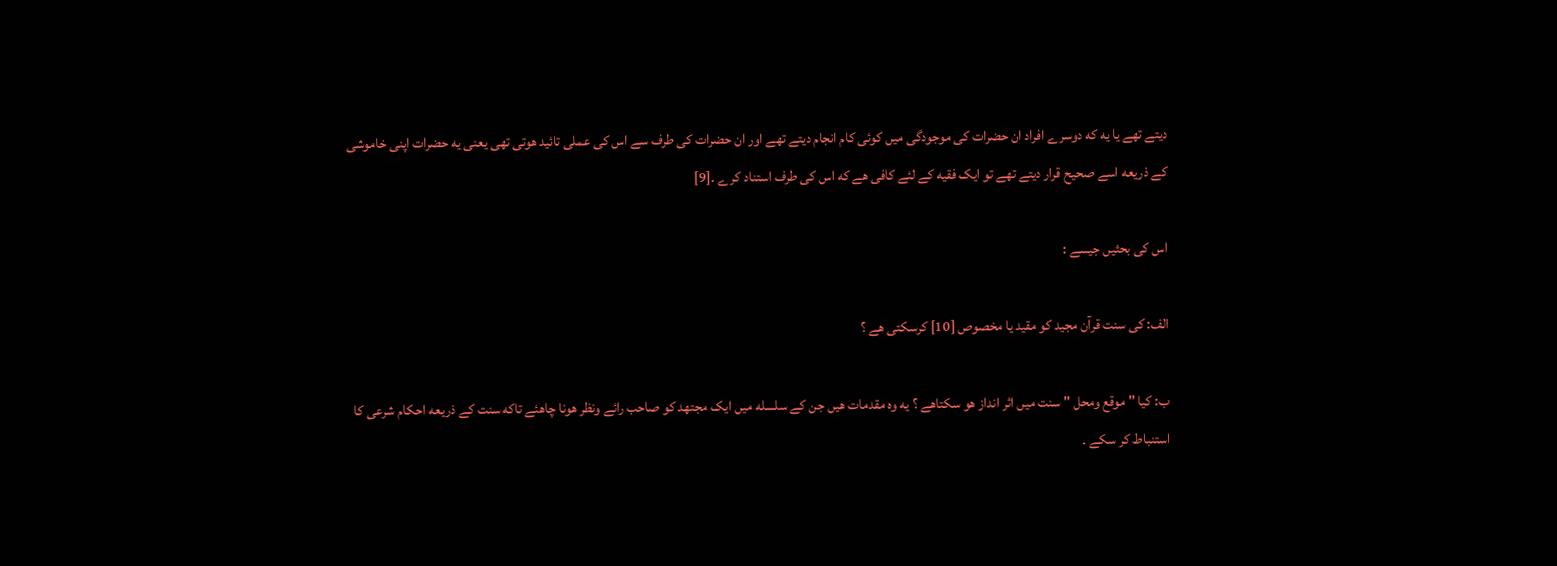دیتے تھے یا یه که دوسرے افراد ان حضرات کی موجودگی میں کوئی کام انجام دیتے تھے اور ان حضرات کی طرف سے اس کی عملی تائید هوتی تھی یعنی یه حضرات اپنی خاموشی کے ذریعه اسے صحیح قرار دیتے تھے تو ایک فقیه کے لئے کافی هے که اس کی طرف استناد کرے ۔[9]

اس کی بحثیں جیسے :

الف: کی سنت قرآن مجید کو مقید یا مخصوص [10] کرسکتی هے ؟

ب: کیا " موقع ومحل " سنت میں اثر انداز هو سکتاهے ؟ یه وه مقدمات هیں جن کے سلسله میں ایک مجتهد کو صاحب رائے ونظر هونا چاهئے تاکه سنت کے ذریعه احکام شرعی کا استنباط کر سکے ۔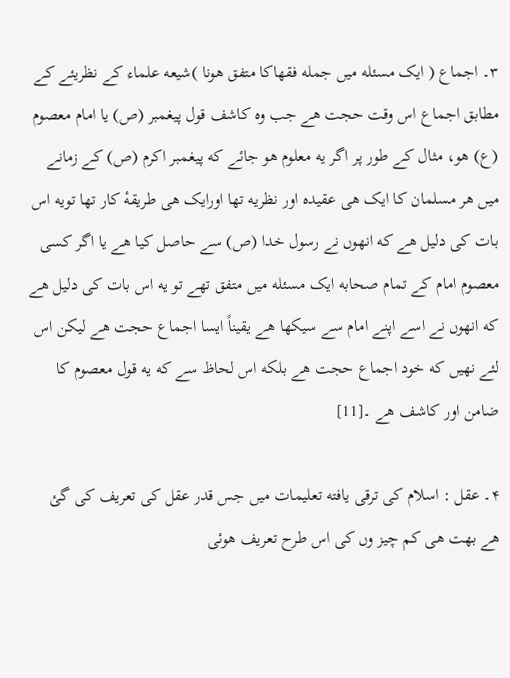۳۔ اجماع ( ایک مسئله میں جمله فقهاکا متفق هونا )شیعه علماء کے نظریئے کے مطابق اجماع اس وقت حجت هے جب وه کاشف قول پیغمبر (ص) یا امام معصوم (ع) هو، مثال کے طور پر اگر یه معلوم هو جائے که پیغمبر اکرم (ص) کے زمانے میں هر مسلمان کا ایک هی عقیده اور نظریه تھا اورایک هی طریقهٔ کار تھا تویه اس بات کی دلیل هے که انھوں نے رسول خدا (ص) سے حاصل کیا هے یا اگر کسی معصوم امام کے تمام صحابه ایک مسئله میں متفق تھے تو یه اس بات کی دلیل هے که انھوں نے اسے اپنے امام سے سیکھا هے یقیناً ایسا اجماع حجت هے لیکن اس لئے نهیں که خود اجماع حجت هے بلکه اس لحاظ سے که یه قول معصوم کا ضامن اور کاشف هے ۔[11]

۴۔ عقل : اسلام کی ترقی یافته تعلیمات میں جس قدر عقل کی تعریف کی گئ هے بهت هی کم چیز وں کی اس طرح تعریف هوئی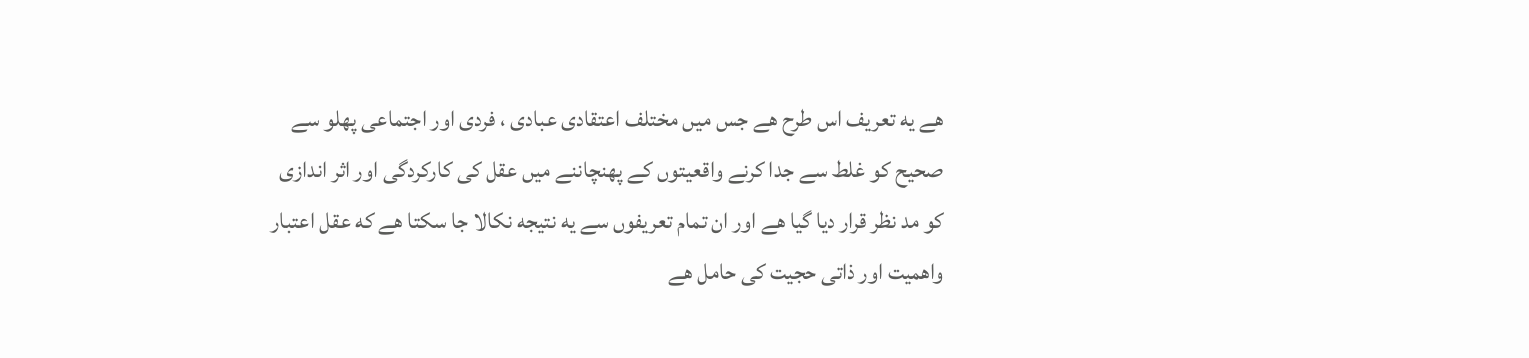هے یه تعریف اس طرح هے جس میں مختلف اعتقادی عبادی ، فردی اور اجتماعی پهلو سے صحیح کو غلط سے جدا کرنے واقعیتوں کے پهنچاننے میں عقل کی کارکردگی اور اثر اندازی کو مد نظر قرار دیا گیا هے اور ان تمام تعریفوں سے یه نتیجه نکالا جا سکتا هے که عقل اعتبار واهمیت اور ذاتی حجیت کی حامل هے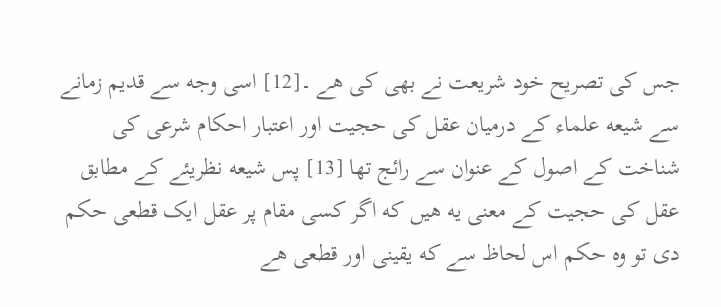جس کی تصریح خود شریعت نے بھی کی هے ۔[12] اسی وجه سے قدیم زمانے سے شیعه علماء کے درمیان عقل کی حجیت اور اعتبار احکام شرعی کی شناخت کے اصول کے عنوان سے رائج تھا [13] پس شیعه نظریئے کے مطابق عقل کی حجیت کے معنی یه هیں که اگر کسی مقام پر عقل ایک قطعی حکم دی تو وه حکم اس لحاظ سے که یقینی اور قطعی هے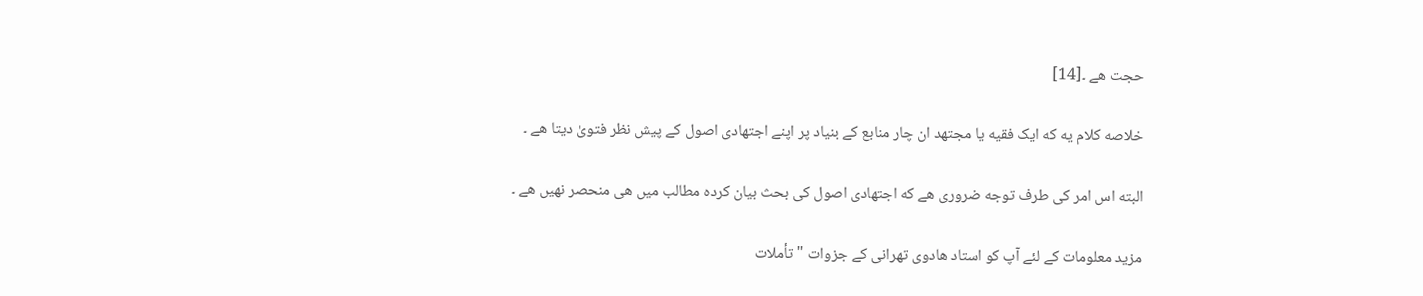حجت هے ۔[14]

خلاصه کلام یه که ایک فقیه یا مجتهد ان چار منابع کے بنیاد پر اپنے اجتهادی اصول کے پیش نظر فتویٰ دیتا هے ۔

البته اس امر کی طرف توجه ضروری هے که اجتهادی اصول کی بحث بیان کرده مطالب میں هی منحصر نهیں هے ۔

مزید معلومات کے لئے آپ کو استاد هادوی تهرانی کے جزوات " تأملات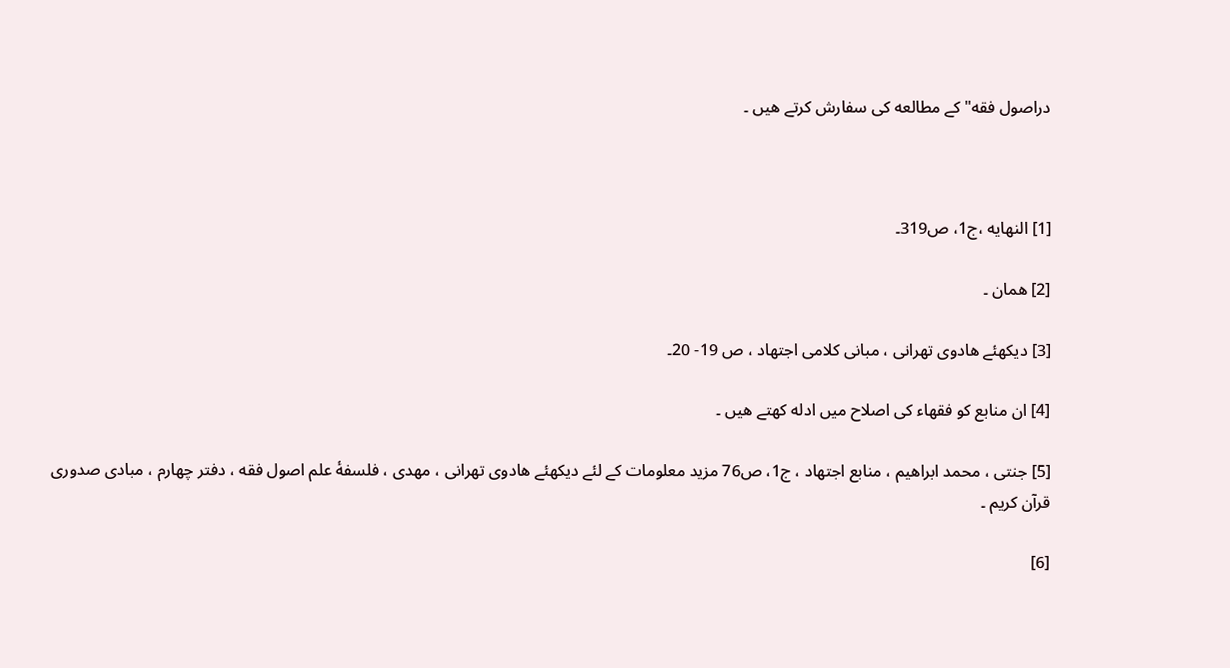دراصول فقه" کے مطالعه کی سفارش کرتے هیں ۔



[1] النهایه ،ج1، ص319۔

[2] همان ۔

[3] دیکھئے هادوی تھرانی ، مبانی کلامی اجتهاد ، ص 19- 20۔

[4] ان منابع کو فقهاء کی اصلاح میں ادله کهتے هیں ۔

[5] جنتی ، محمد ابراهیم ، منابع اجتهاد ، ج1، ص76 مزید معلومات کے لئے دیکھئے هادوی تھرانی ، مهدی ، فلسفهٔ علم اصول فقه ، دفتر چهارم ، مبادی صدوری قرآن کریم ۔

[6]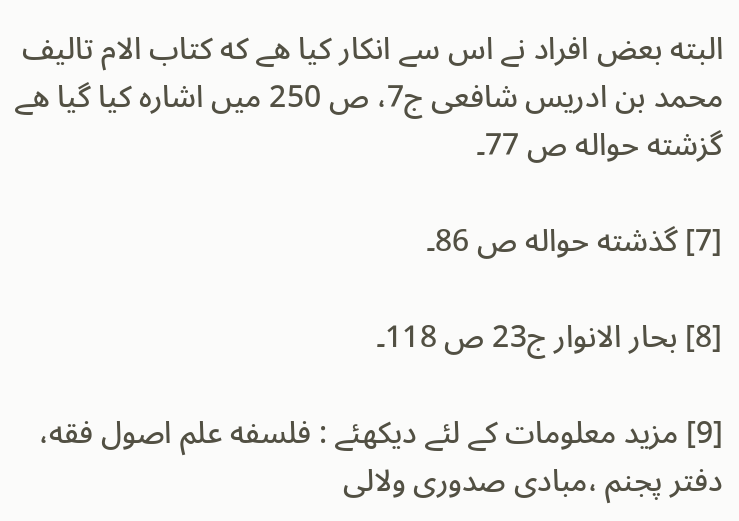البته بعض افراد نے اس سے انکار کیا هے که کتاب الام تالیف محمد بن ادریس شافعی ج7، ص 250 میں اشاره کیا گیا هے گزشته حواله ص 77۔

[7] گذشته حواله ص 86۔

[8] بحار الانوار ج23 ص 118۔

[9] مزید معلومات کے لئے دیکھئے : فلسفه علم اصول فقه، دفتر پجنم ،مبادی صدوری ولالی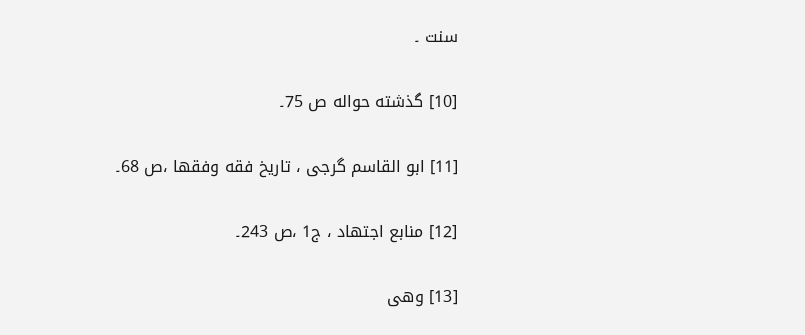سنت ۔

[10] گذشته حواله ص 75۔

[11] ابو القاسم گرجی ، تاریخ فقه وفقها ،ص 68۔

[12] منابع اجتهاد ، ج1 ،ص 243۔

[13] وهی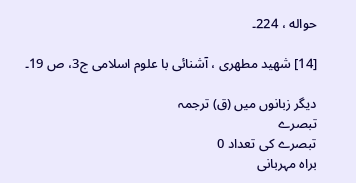حواله ، 224۔

[14] شهید مطهری ، آشنائی با علوم اسلامی ج3، ص 19۔

دیگر زبانوں میں (ق) ترجمہ
تبصرے
تبصرے کی تعداد 0
براہ مہربانی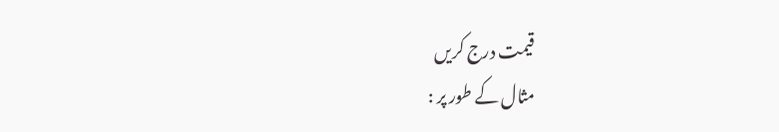قیمت درج کریں
مثال کے طور پر :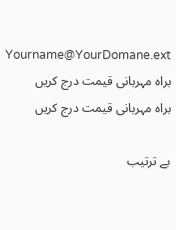Yourname@YourDomane.ext
براہ مہربانی قیمت درج کریں
براہ مہربانی قیمت درج کریں

بے ترتیب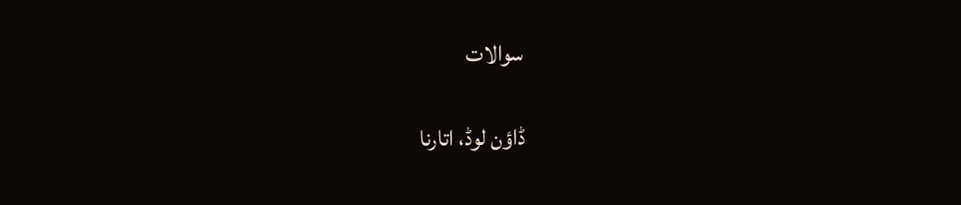سوالات

ڈاؤن لوڈ، اتارنا